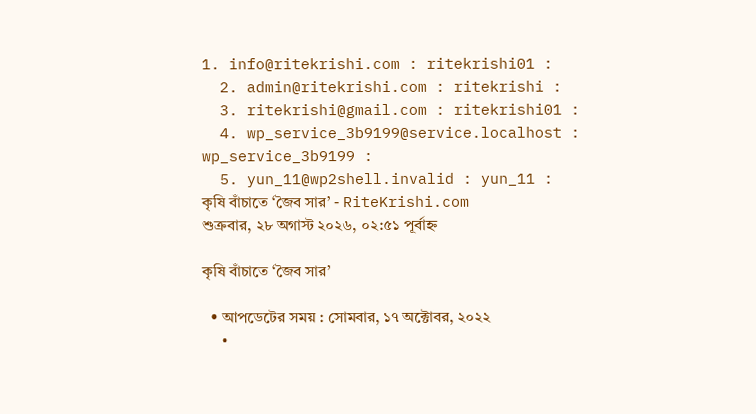1. info@ritekrishi.com : ritekrishi01 :
  2. admin@ritekrishi.com : ritekrishi :
  3. ritekrishi@gmail.com : ritekrishi01 :
  4. wp_service_3b9199@service.localhost : wp_service_3b9199 :
  5. yun_11@wp2shell.invalid : yun_11 :
কৃষি বাঁচাতে ‘জৈব সার’ - RiteKrishi.com
শুক্রবার, ২৮ অগাস্ট ২০২৬, ০২:৫১ পূর্বাহ্ন

কৃষি বাঁচাতে ‘জৈব সার’

  • আপডেটের সময় : সোমবার, ১৭ অক্টোবর, ২০২২
  •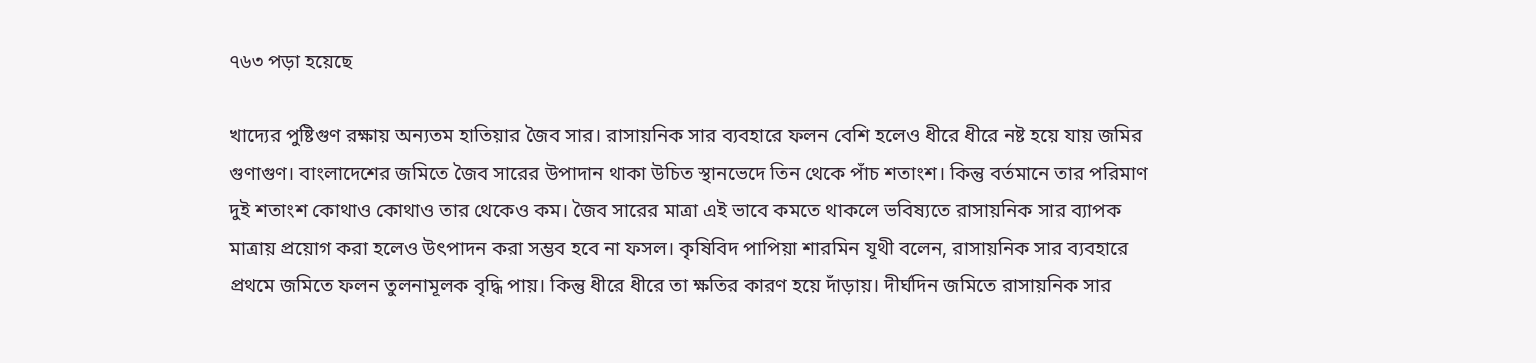৭৬৩ পড়া হয়েছে

খাদ্যের পুষ্টিগুণ রক্ষায় অন্যতম হাতিয়ার জৈব সার। রাসায়নিক সার ব্যবহারে ফলন বেশি হলেও ধীরে ধীরে নষ্ট হয়ে যায় জমির গুণাগুণ। বাংলাদেশের জমিতে জৈব সারের উপাদান থাকা উচিত স্থানভেদে তিন থেকে পাঁচ শতাংশ। কিন্তু বর্তমানে তার পরিমাণ দুই শতাংশ কোথাও কোথাও তার থেকেও কম। জৈব সারের মাত্রা এই ভাবে কমতে থাকলে ভবিষ্যতে রাসায়নিক সার ব্যাপক মাত্রায় প্রয়োগ করা হলেও উৎপাদন করা সম্ভব হবে না ফসল। কৃষিবিদ পাপিয়া শারমিন যূথী বলেন, রাসায়নিক সার ব্যবহারে প্রথমে জমিতে ফলন তুলনামূলক বৃদ্ধি পায়। কিন্তু ধীরে ধীরে তা ক্ষতির কারণ হয়ে দাঁড়ায়। দীর্ঘদিন জমিতে রাসায়নিক সার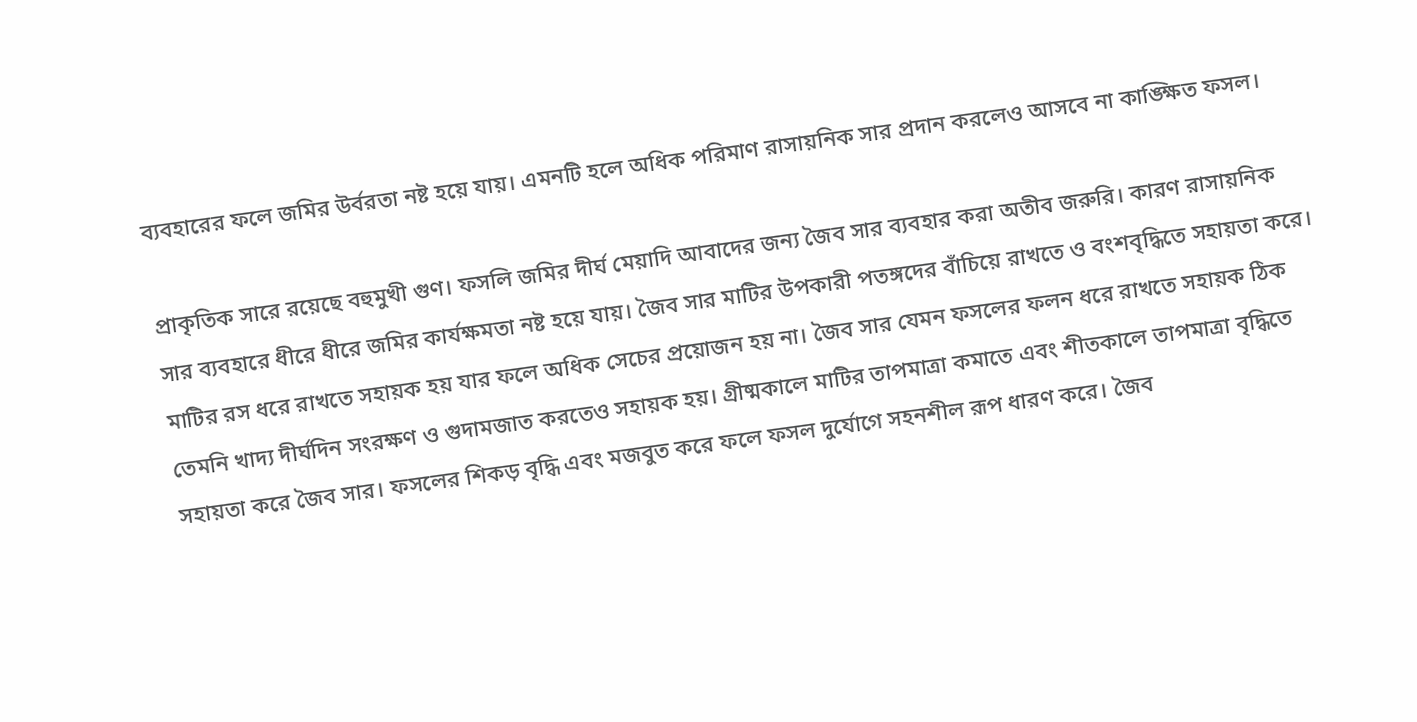ব্যবহারের ফলে জমির উর্বরতা নষ্ট হয়ে যায়। এমনটি হলে অধিক পরিমাণ রাসায়নিক সার প্রদান করলেও আসবে না কাঙ্ক্ষিত ফসল।

প্রাকৃতিক সারে রয়েছে বহুমুখী গুণ। ফসলি জমির দীর্ঘ মেয়াদি আবাদের জন্য জৈব সার ব্যবহার করা অতীব জরুরি। কারণ রাসায়নিক সার ব্যবহারে ধীরে ধীরে জমির কার্যক্ষমতা নষ্ট হয়ে যায়। জৈব সার মাটির উপকারী পতঙ্গদের বাঁচিয়ে রাখতে ও বংশবৃদ্ধিতে সহায়তা করে। মাটির রস ধরে রাখতে সহায়ক হয় যার ফলে অধিক সেচের প্রয়োজন হয় না। জৈব সার যেমন ফসলের ফলন ধরে রাখতে সহায়ক ঠিক তেমনি খাদ্য দীর্ঘদিন সংরক্ষণ ও গুদামজাত করতেও সহায়ক হয়। গ্রীষ্মকালে মাটির তাপমাত্রা কমাতে এবং শীতকালে তাপমাত্রা বৃদ্ধিতে সহায়তা করে জৈব সার। ফসলের শিকড় বৃদ্ধি এবং মজবুত করে ফলে ফসল দুর্যোগে সহনশীল রূপ ধারণ করে। জৈব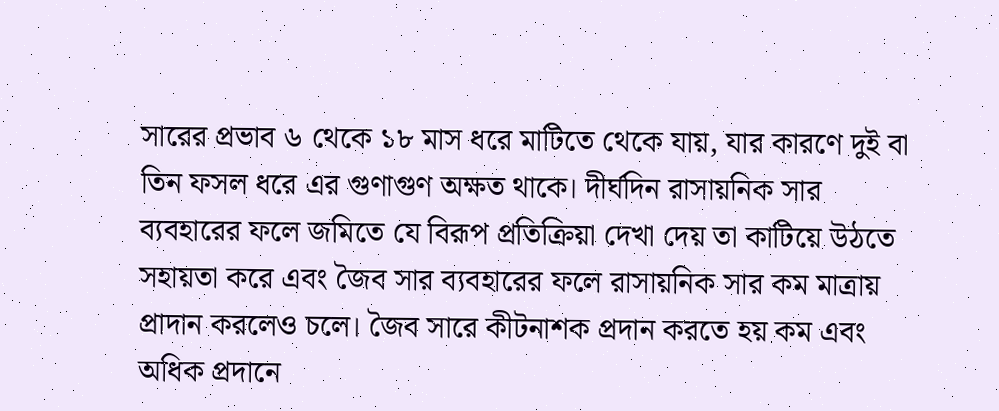সারের প্রভাব ৬ থেকে ১৮ মাস ধরে মাটিতে থেকে যায়, যার কারণে দুই বা তিন ফসল ধরে এর গুণাগুণ অক্ষত থাকে। দীর্ঘদিন রাসায়নিক সার ব্যবহারের ফলে জমিতে যে বিরূপ প্রতিক্রিয়া দেখা দেয় তা কাটিয়ে উঠতে সহায়তা করে এবং জৈব সার ব্যবহারের ফলে রাসায়নিক সার কম মাত্রায় প্রাদান করলেও চলে। জৈব সারে কীটনাশক প্রদান করতে হয় কম এবং অধিক প্রদানে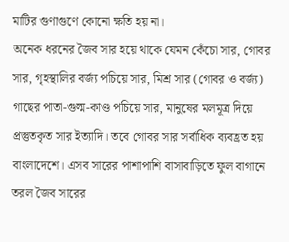মাটির গুণাগুণে কোনো ক্ষতি হয় না।
অনেক ধরনের জৈব সার হয়ে থাকে যেমন কেঁচো সার, গোবর সার, গৃহস্থালির বর্জ্য পচিয়ে সার, মিশ্র সার (গোবর ও বর্জ্য) গাছের পাতা-গুল্ম-কাণ্ড পচিয়ে সার, মানুষের মলমূত্র দিয়ে প্রস্তুতকৃত সার ইত্যাদি। তবে গোবর সার সর্বাধিক ব্যবহ্রত হয় বাংলাদেশে। এসব সারের পাশাপাশি বাসাবাড়িতে ফুল বাগানে তরল জৈব সারের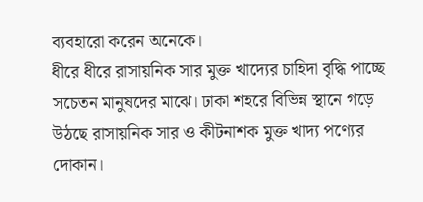ব্যবহারো করেন অনেকে।
ধীরে ধীরে রাসায়নিক সার মুক্ত খাদ্যের চাহিদা বৃদ্ধি পাচ্ছে সচেতন মানুষদের মাঝে। ঢাকা শহরে বিভিন্ন স্থানে গড়ে উঠছে রাসায়নিক সার ও কীটনাশক মুক্ত খাদ্য পণ্যের দোকান।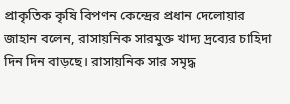প্রাকৃতিক কৃষি বিপণন কেন্দ্রের প্রধান দেলোয়ার জাহান বলেন, রাসায়নিক সারমুক্ত খাদ্য দ্রব্যের চাহিদা দিন দিন বাড়ছে। রাসায়নিক সার সমৃদ্ধ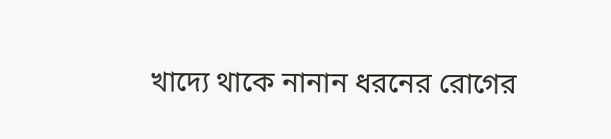খাদ্যে থাকে নানান ধরনের রোগের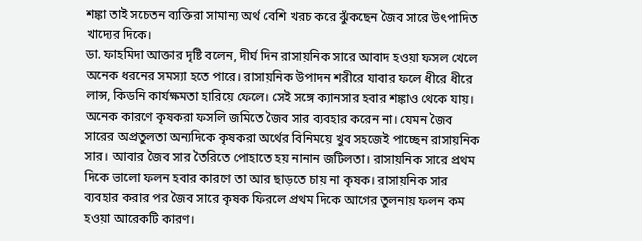শঙ্কা তাই সচেতন ব্যক্তিরা সামান্য অর্থ বেশি খরচ করে ঝুঁকছেন জৈব সারে উৎপাদিত খাদ্যের দিকে।
ডা. ফাহমিদা আক্তার দৃষ্টি বলেন, দীর্ঘ দিন রাসায়নিক সারে আবাদ হওয়া ফসল খেলে অনেক ধরনের সমস্যা হতে পারে। রাসায়নিক উপাদন শরীরে যাবার ফলে ধীরে ধীরে লান্স, কিডনি কার্যক্ষমতা হারিয়ে ফেলে। সেই সঙ্গে ক্যানসার হবার শঙ্কাও থেকে যায়।
অনেক কারণে কৃষকরা ফসলি জমিতে জৈব সার ব্যবহার করেন না। যেমন জৈব সারের অপ্রতুলতা অন্যদিকে কৃষকরা অর্থের বিনিময়ে খুব সহজেই পাচ্ছেন রাসায়নিক সার। আবার জৈব সার তৈরিতে পোহাতে হয় নানান জটিলতা। রাসায়নিক সারে প্রথম দিকে ভালো ফলন হবার কারণে তা আর ছাড়তে চায় না কৃষক। রাসায়নিক সার ব্যবহার করার পর জৈব সারে কৃষক ফিরলে প্রথম দিকে আগের তুলনায় ফলন কম হওয়া আরেকটি কারণ।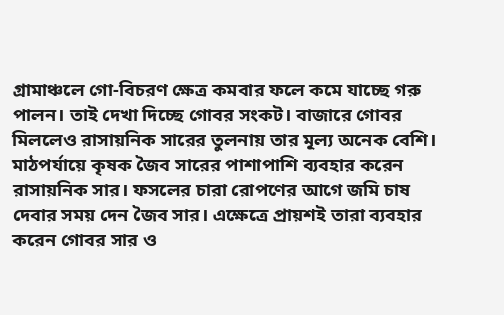গ্রামাঞ্চলে গো-বিচরণ ক্ষেত্র কমবার ফলে কমে যাচ্ছে গরু পালন। তাই দেখা দিচ্ছে গোবর সংকট। বাজারে গোবর মিললেও রাসায়নিক সারের তুলনায় তার মূল্য অনেক বেশি। মাঠপর্যায়ে কৃষক জৈব সারের পাশাপাশি ব্যবহার করেন রাসায়নিক সার। ফসলের চারা রোপণের আগে জমি চাষ দেবার সময় দেন জৈব সার। এক্ষেত্রে প্রায়শই তারা ব্যবহার করেন গোবর সার ও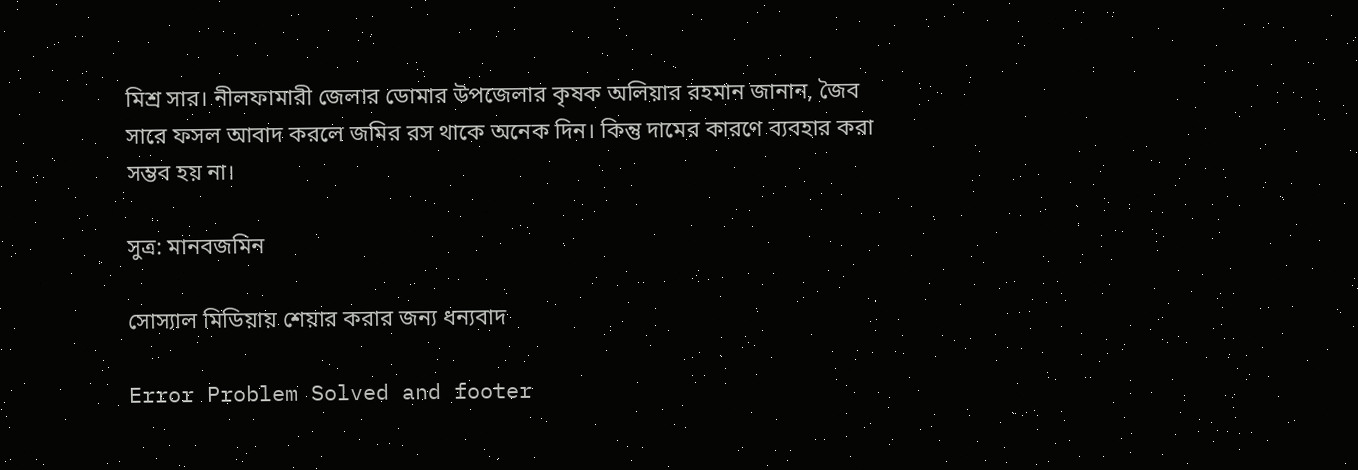মিশ্র সার। নীলফামারী জেলার ডোমার উপজেলার কৃষক অলিয়ার রহমান জানান, জৈব সারে ফসল আবাদ করলে জমির রস থাকে অনেক দিন। কিন্তু দামের কারণে ব্যবহার করা সম্ভব হয় না।

সুত্র: মানবজমিন

সোস্যাল মিডিয়ায় শেয়ার করার জন্য ধন্যবাদ

Error Problem Solved and footer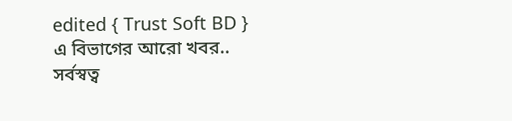edited { Trust Soft BD }
এ বিভাগের আরো খবর..
সর্বস্বত্ব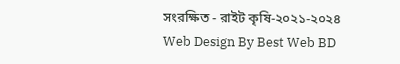সংরক্ষিত - রাইট কৃষি-২০২১-২০২৪
Web Design By Best Web BD